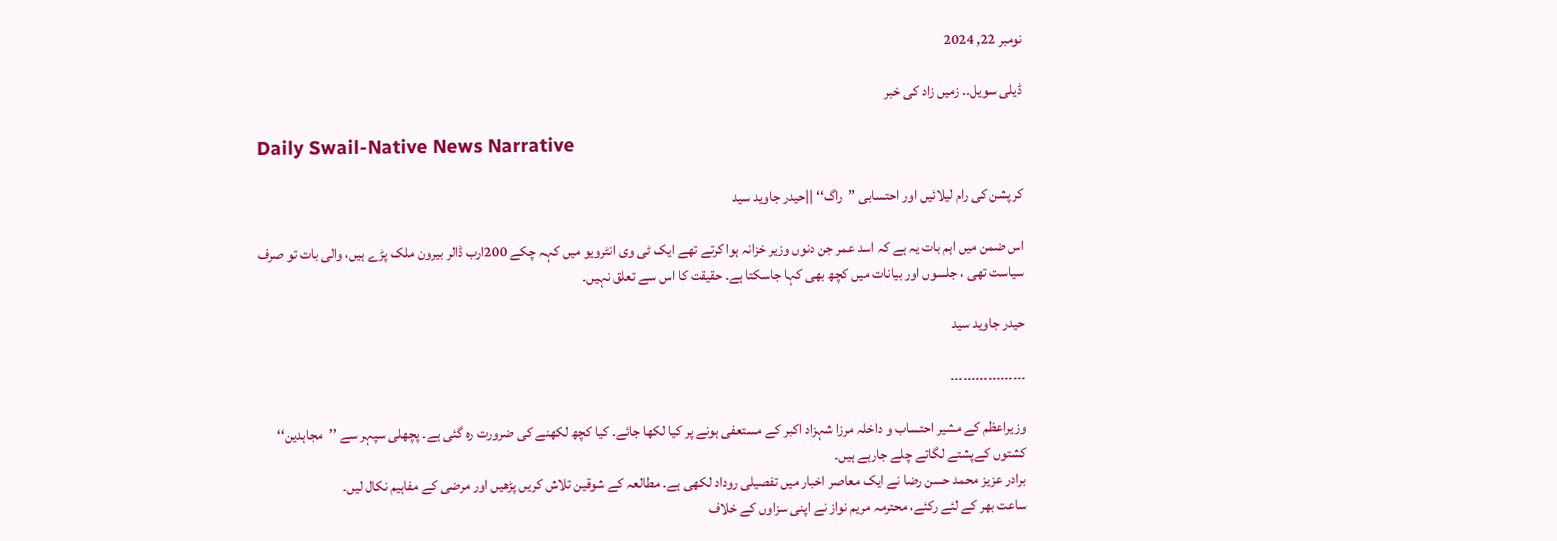نومبر 22, 2024

ڈیلی سویل۔۔ زمیں زاد کی خبر

Daily Swail-Native News Narrative

کرپشن کی رام لیلائیں اور احتسابی ’’راگ‘‘ ||حیدر جاوید سید

اس ضمن میں اہم بات یہ ہے کہ اسد عمر جن دنوں وزیر خزانہ ہوا کرتے تھے ایک ٹی وی انٹرویو میں کہہ چکے 200ارب ڈالر بیرون ملک پڑے ہیں، والی بات تو صرف سیاست تھی ، جلسوں اور بیانات میں کچھ بھی کہا جاسکتا ہے۔ حقیقت کا اس سے تعلق نہیں۔

حیدر جاوید سید

۔۔۔۔۔۔۔۔۔۔۔۔۔۔۔۔۔۔

وزیراعظم کے مشیر احتساب و داخلہ مرزا شہزاد اکبر کے مستعفی ہونے پر کیا لکھا جائے۔ کیا کچھ لکھنے کی ضرورت رہ گئی ہے۔ پچھلی سپہر سے ’’مجاہدین‘‘ کشتوں کےپشتے لگاتے چلے جارہے ہیں۔
برادر عزیز محمد حسن رضا نے ایک معاصر اخبار میں تفصیلی روداد لکھی ہے۔ مطالعہ کے شوقین تلاش کریں پڑھیں اور مرضی کے مفاہیم نکال لیں۔
ساعت بھر کے لئے رکئے، محترمہ مریم نواز نے اپنی سزاوں کے خلاف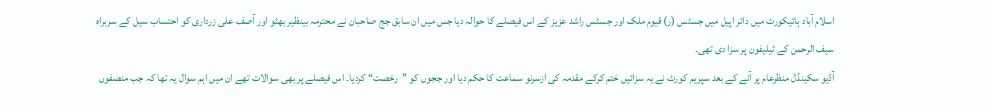اسلام آباد ہائیکورٹ میں دائر اپیل میں جسٹس (ر) قیوم ملک اور جسٹس راشد عزیز کے اس فیصلے کا حوالہ دیا جس میں ان سابق جج صاحبان نے محترمہ بینظیر بھٹو اور آصف علی زرداری کو احتساب سیل کے سربراہ سیف الرحمن کے ٹیلیفون پر سزا دی تھی۔
آڈیو سکینڈل منظرعام پر آنے کے بعد سپریم کورٹ نے یہ سزائیں ختم کرکے مقدمہ کی ازسرنو سماعت کا حکم دیا اور ججوں کو ’’رخصت‘‘ کردیا۔ اس فیصلے پر بھی سوالات تھے ان میں اہم سوال یہ تھا کہ جب منصفوں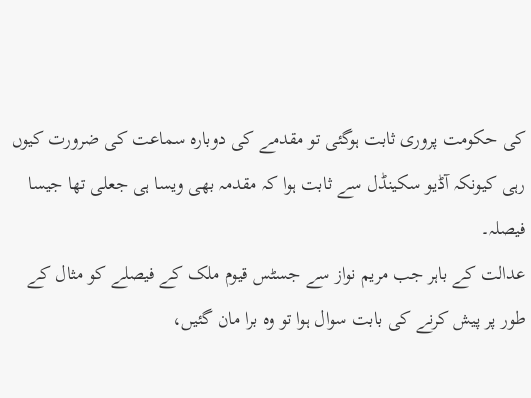کی حکومت پروری ثابت ہوگئی تو مقدمے کی دوبارہ سماعت کی ضرورت کیوں رہی کیونکہ آڈیو سکینڈل سے ثابت ہوا کہ مقدمہ بھی ویسا ہی جعلی تھا جیسا فیصلہ۔
عدالت کے باہر جب مریم نواز سے جسٹس قیوم ملک کے فیصلے کو مثال کے طور پر پیش کرنے کی بابت سوال ہوا تو وہ برا مان گئیں،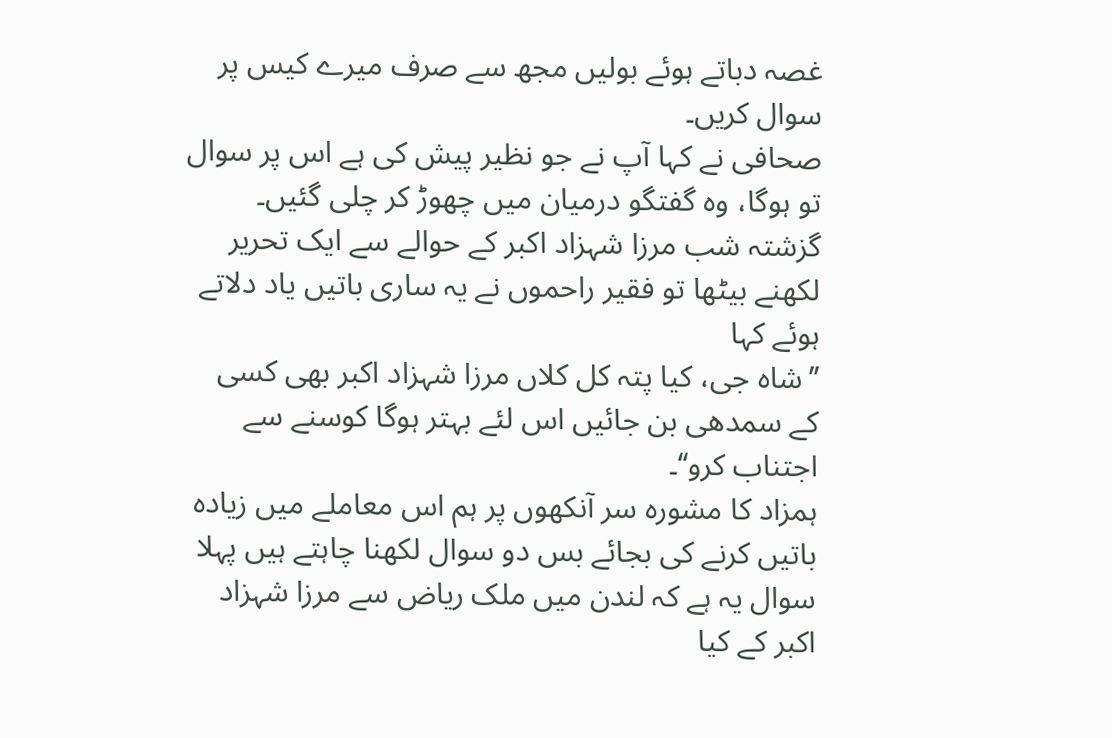غصہ دباتے ہوئے بولیں مجھ سے صرف میرے کیس پر سوال کریں۔
صحافی نے کہا آپ نے جو نظیر پیش کی ہے اس پر سوال تو ہوگا، وہ گفتگو درمیان میں چھوڑ کر چلی گئیں۔
گزشتہ شب مرزا شہزاد اکبر کے حوالے سے ایک تحریر لکھنے بیٹھا تو فقیر راحموں نے یہ ساری باتیں یاد دلاتے ہوئے کہا
’’شاہ جی، کیا پتہ کل کلاں مرزا شہزاد اکبر بھی کسی کے سمدھی بن جائیں اس لئے بہتر ہوگا کوسنے سے اجتناب کرو‘‘۔
ہمزاد کا مشورہ سر آنکھوں پر ہم اس معاملے میں زیادہ باتیں کرنے کی بجائے بس دو سوال لکھنا چاہتے ہیں پہلا سوال یہ ہے کہ لندن میں ملک ریاض سے مرزا شہزاد اکبر کے کیا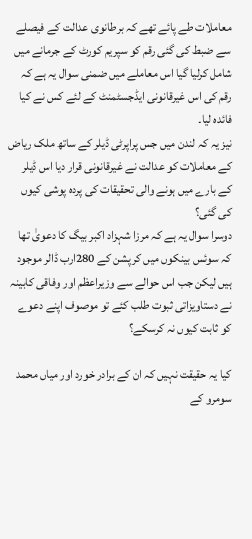معاملات طے پائے تھے کہ برطانوی عدالت کے فیصلے سے ضبط کی گئی رقم کو سپریم کورٹ کے جرمانے میں شامل کرلیا گیا اس معاملے میں ضمنی سوال یہ ہے کہ رقم کی اس غیرقانونی ایڈجسٹمنٹ کے لئے کس نے کیا فائدہ لیا۔
نیز یہ کہ لندن میں جس پراپرٹی ڈیلر کے ساتھ ملک ریاض کے معاملات کو عدالت نے غیرقانونی قرار دیا اس ڈیلر کے بارے میں ہونے والی تحقیقات کی پردہ پوشی کیوں کی گئی؟
دوسرا سوال یہ ہے کہ مرزا شہزاد اکبر بیگ کا دعویٰ تھا کہ سوئس بینکوں میں کرپشن کے 280ارب ڈالر موجود ہیں لیکن جب اس حوالے سے وزیراعظم اور وفاقی کابینہ نے دستاویزاتی ثبوت طلب کئے تو موصوف اپنے دعوے کو ثابت کیوں نہ کرسکے؟

کیا یہ حقیقت نہیں کہ ان کے برادر خورد اور میاں محمد سومرو کے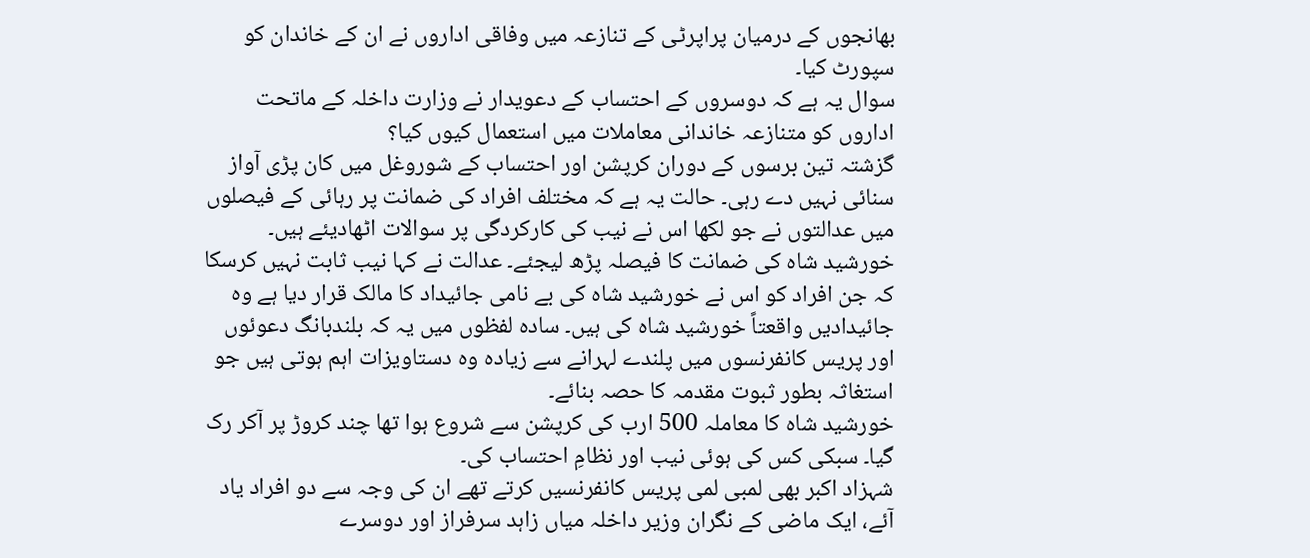بھانجوں کے درمیان پراپرٹی کے تنازعہ میں وفاقی اداروں نے ان کے خاندان کو سپورٹ کیا۔
سوال یہ ہے کہ دوسروں کے احتساب کے دعویدار نے وزارت داخلہ کے ماتحت اداروں کو متنازعہ خاندانی معاملات میں استعمال کیوں کیا؟
گزشتہ تین برسوں کے دوران کرپشن اور احتساب کے شوروغل میں کان پڑی آواز سنائی نہیں دے رہی۔ حالت یہ ہے کہ مختلف افراد کی ضمانت پر رہائی کے فیصلوں میں عدالتوں نے جو لکھا اس نے نیب کی کارکردگی پر سوالات اٹھادیئے ہیں۔
خورشید شاہ کی ضمانت کا فیصلہ پڑھ لیجئے۔ عدالت نے کہا نیب ثابت نہیں کرسکا کہ جن افراد کو اس نے خورشید شاہ کی بے نامی جائیداد کا مالک قرار دیا ہے وہ جائیدادیں واقعتاً خورشید شاہ کی ہیں۔ سادہ لفظوں میں یہ کہ بلندبانگ دعوئوں اور پریس کانفرنسوں میں پلندے لہرانے سے زیادہ وہ دستاویزات اہم ہوتی ہیں جو استغاثہ بطور ثبوت مقدمہ کا حصہ بنائے۔
خورشید شاہ کا معاملہ 500 ارب کی کرپشن سے شروع ہوا تھا چند کروڑ پر آکر رک گیا۔ سبکی کس کی ہوئی نیب اور نظامِ احتساب کی۔
شہزاد اکبر بھی لمبی لمی پریس کانفرنسیں کرتے تھے ان کی وجہ سے دو افراد یاد آئے، ایک ماضی کے نگران وزیر داخلہ میاں زاہد سرفراز اور دوسرے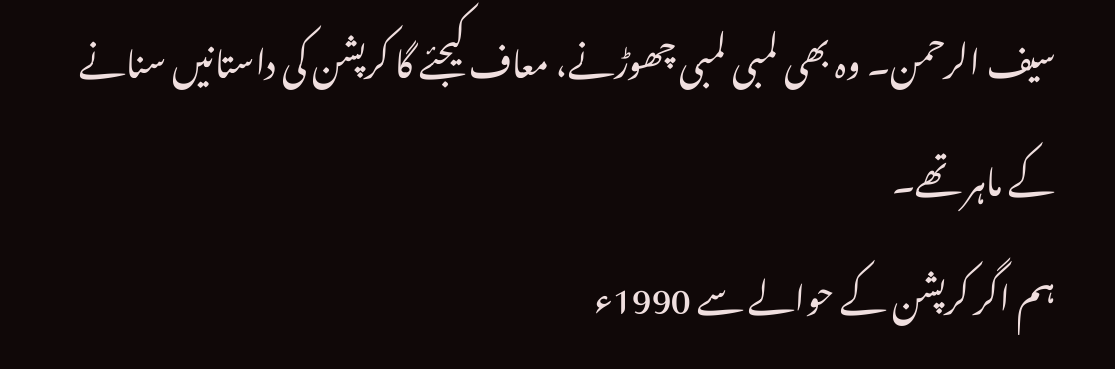سیف الرحمن۔ وہ بھی لمبی لمبی چھوڑنے، معاف کیجئے گا کرپشن کی داستانیں سنانے کے ماہر تھے۔
ہم اگر کرپشن کے حوالے سے 1990ء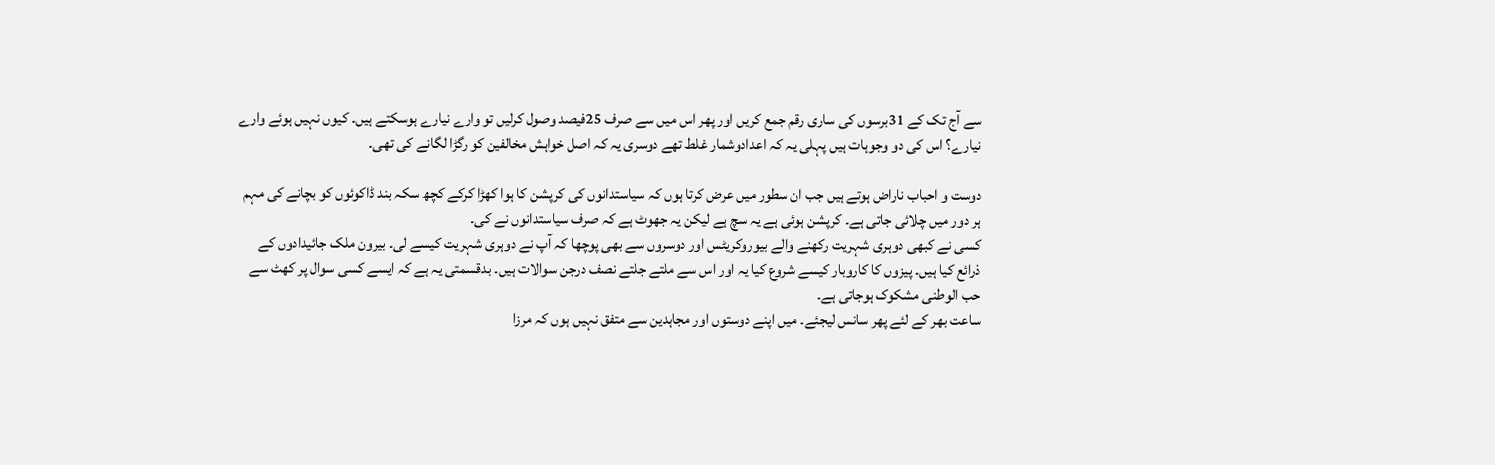سے آج تک کے 31برسوں کی ساری رقم جمع کریں اور پھر اس میں سے صرف 25فیصد وصول کرلیں تو وارے نیارے ہوسکتے ہیں۔ کیوں نہیں ہوئے وارے نیارے؟ اس کی دو وجوہات ہیں پہلی یہ کہ اعدادوشمار غلط تھے دوسری یہ کہ اصل خواہش مخالفین کو رگڑا لگانے کی تھی۔

دوست و احباب ناراض ہوتے ہیں جب ان سطور میں عرض کرتا ہوں کہ سیاستدانوں کی کرپشن کا ہوا کھڑا کرکے کچھ سکہ بند ڈاکوئوں کو بچانے کی مہم ہر دور میں چلائی جاتی ہے۔ کرپشن ہوئی ہے یہ سچ ہے لیکن یہ جھوٹ ہے کہ صرف سیاستدانوں نے کی۔
کسی نے کبھی دوہری شہریت رکھنے والے بیوروکریٹس اور دوسروں سے بھی پوچھا کہ آپ نے دوہری شہریت کیسے لی۔ بیرون ملک جائیدادوں کے ذرائع کیا ہیں۔ پیزوں کا کاروبار کیسے شروع کیا یہ اور اس سے ملتے جلتے نصف درجن سوالات ہیں۔ بدقسمتی یہ ہے کہ ایسے کسی سوال پر کھٹ سے حب الوطنی مشکوک ہوجاتی ہے۔
ساعت بھر کے لئے پھر سانس لیجئے۔ میں اپنے دوستوں اور مجاہدین سے متفق نہیں ہوں کہ مرزا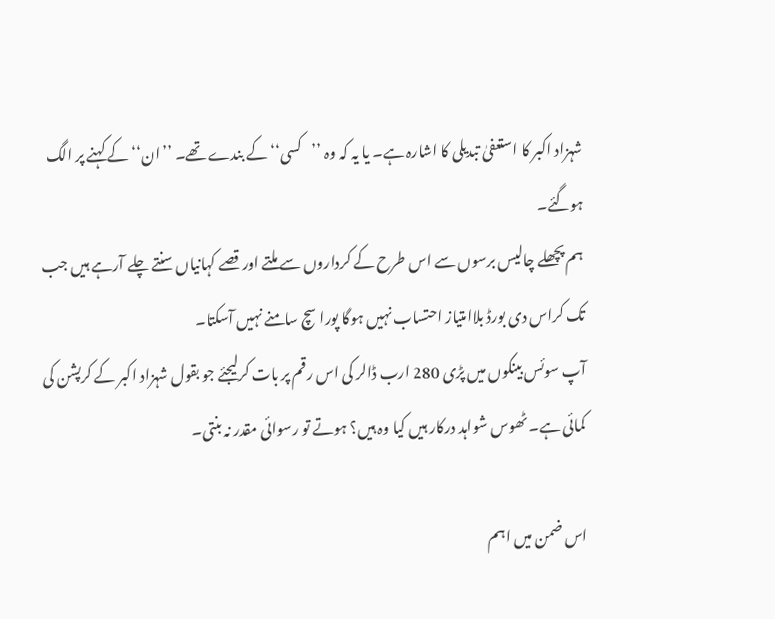شہزاد اکبر کا استعفیٰ تبدیلی کا اشارہ ہے۔ یا یہ کہ وہ ’’کسی‘‘ کے بندے تھے۔ ’’ان‘‘ کے کہنے پر الگ ہوگئے۔
ہم پچھلے چالیس برسوں سے اس طرح کے کرداروں سے ملتے اور قصے کہانیاں سنتے چلے آرہے ہیں جب تک کراس دی بورڈ بلاامتیاز احتساب نہیں ہوگا پورا سچ سامنے نہیں آسکتا۔
آپ سوئس بینکوں میں پڑی 280 ارب ڈالر کی اس رقم پر بات کرلیجئے جو بقول شہزاد اکبر کے کرپشن کی کمائی ہے۔ ٹھوس شواہد درکار ہیں کیا وہ ہیں؟ ہوتے تو رسوائی مقدر نہ بنتی۔

اس ضمن میں اہم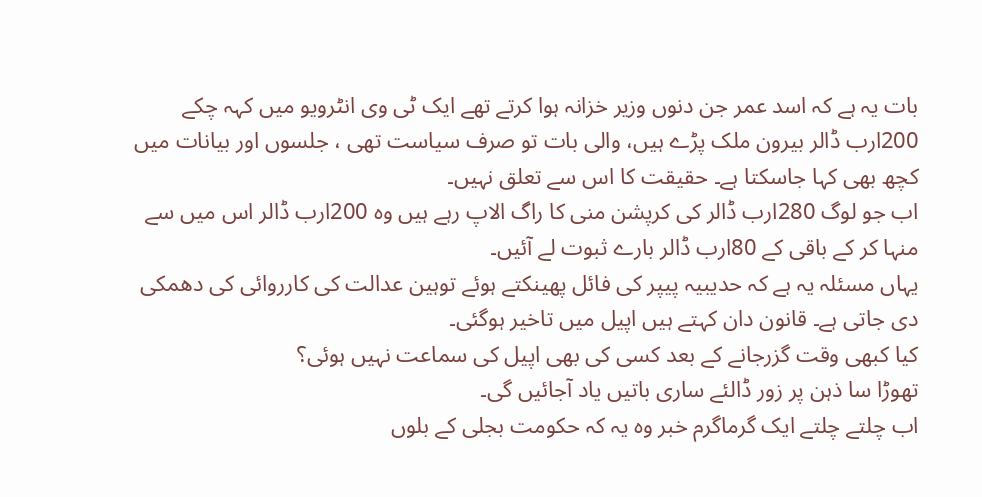بات یہ ہے کہ اسد عمر جن دنوں وزیر خزانہ ہوا کرتے تھے ایک ٹی وی انٹرویو میں کہہ چکے 200ارب ڈالر بیرون ملک پڑے ہیں، والی بات تو صرف سیاست تھی ، جلسوں اور بیانات میں کچھ بھی کہا جاسکتا ہے۔ حقیقت کا اس سے تعلق نہیں۔
اب جو لوگ 280ارب ڈالر کی کرپشن منی کا راگ الاپ رہے ہیں وہ 200ارب ڈالر اس میں سے منہا کر کے باقی کے 80ارب ڈالر بارے ثبوت لے آئیں۔
یہاں مسئلہ یہ ہے کہ حدیبیہ پیپر کی فائل پھینکتے ہوئے توہین عدالت کی کارروائی کی دھمکی دی جاتی ہے۔ قانون دان کہتے ہیں اپیل میں تاخیر ہوگئی۔
کیا کبھی وقت گزرجانے کے بعد کسی کی بھی اپیل کی سماعت نہیں ہوئی؟
تھوڑا سا ذہن پر زور ڈالئے ساری باتیں یاد آجائیں گی۔
اب چلتے چلتے ایک گرماگرم خبر وہ یہ کہ حکومت بجلی کے بلوں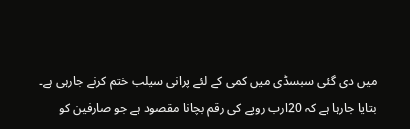میں دی گئی سبسڈی میں کمی کے لئے پرانی سیلب ختم کرنے جارہی ہے۔
بتایا جارہا ہے کہ 20ارب روپے کی رقم بچانا مقصود ہے جو صارفین کو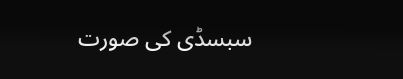سبسڈی کی صورت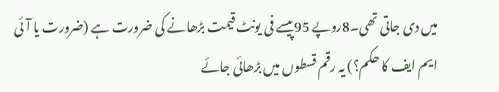میں دی جاتی تھی۔8روپے 95پیسے فی یونٹ قیمت بڑھانے کی ضرورت ہے (ضرورت یا آئی ایم ایف کا حکم؟) یہ رقم قسطوں میں بڑھائی جائے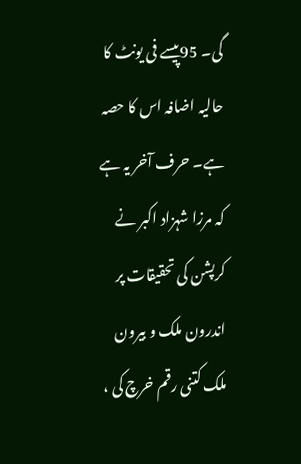گی۔ 95پیسے فی یونٹ کا حالیہ اضافہ اس کا حصہ ہے۔ حرف آخر یہ ہے کہ مرزا شہزاد اکبر نے کرپشن کی تحقیقات پر اندرون ملک و بیرون ملک کتنی رقم خرچ کی ،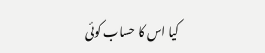کیا اس کا حساب کوئی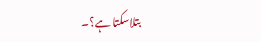بتلاسکتا ہے؟۔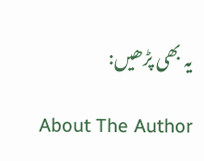یہ بھی پڑھیں:

About The Author